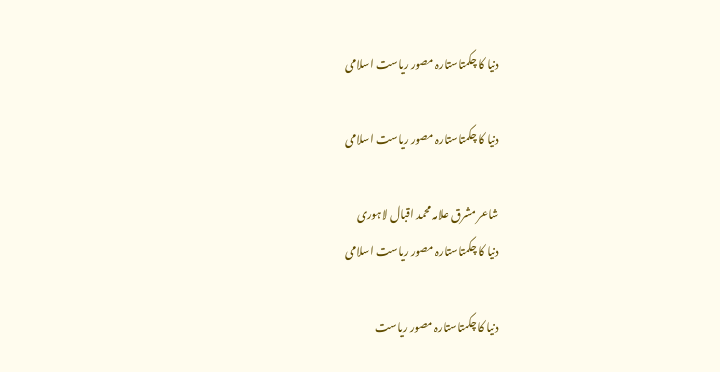دنیا کا چکمتاستارہ مصور ریاست اسلامی

دنیا کا چکمتاستارہ مصور ریاست اسلامی

شاعر مشرق علامہ محمد اقبال لاہوری
دنیا کا چکمتاستارہ مصور ریاست اسلامی

دنیا کا چکمتاستارہ مصور ریاست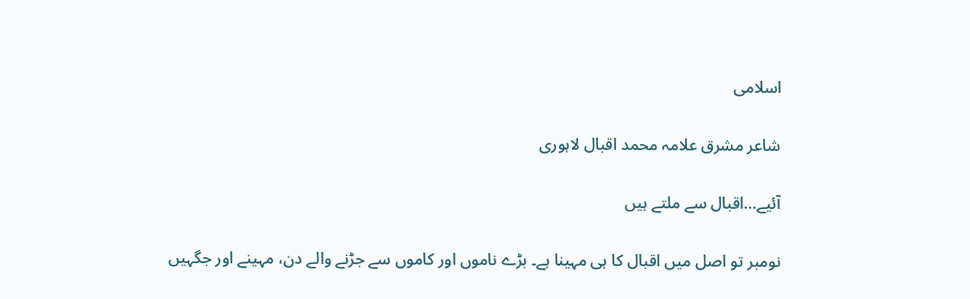اسلامی

شاعر مشرق علامہ محمد اقبال لاہوری

آئیے…اقبال سے ملتے ہیں

نومبر تو اصل میں اقبال کا ہی مہینا ہے۔ بڑے ناموں اور کاموں سے جڑنے والے دن، مہینے اور جگہیں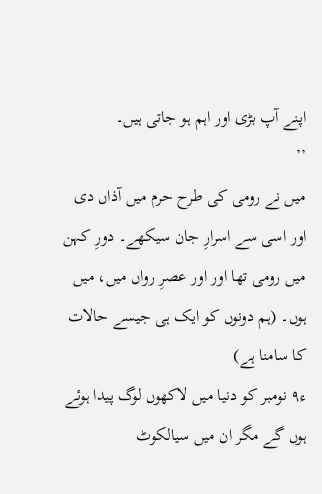اپنے آپ بڑی اور اہم ہو جاتی ہیں۔
’’
میں نے رومی کی طرح حرم میں آذاں دی
اور اسی سے اسرارِ جان سیکھے۔ دورِ کہن میں رومی تھا اور اور عصرِ رواں میں، میں ہوں۔ (ہم دونوں کو ایک ہی جیسے حالات کا سامنا ہے)
ء۹ نومبر کو دنیا میں لاکھوں لوگ پیدا ہوئے ہوں گے مگر ان میں سیالکوٹ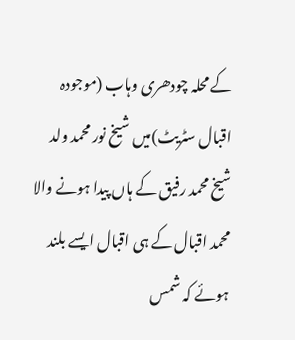کے محلہ چودھری وہاب (موجودہ اقبال سٹریٹ)میں شیخ نور محمد ولد شیخ محمد رفیق کے ہاں پیدا ہونے والا محمد اقبال کے ہی اقبال ایسے بلند ہوئے کہ شمس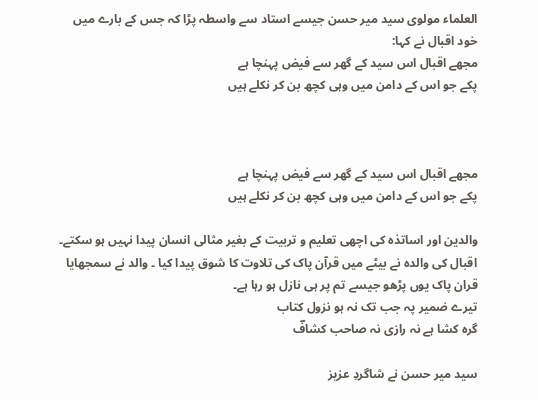العلماء مولوی سید میر حسن جیسے استاد سے واسطہ پڑا کہ جس کے بارے میں خود اقبال نے کہا:
مجھے اقبال اس سید کے گھر سے فیض پہنچا ہے
پکے جو اس کے دامن میں وہی کچھ بن کر نکلے ہیں



مجھے اقبال اس سید کے گھر سے فیض پہنچا ہے
پکے جو اس کے دامن میں وہی کچھ بن کر نکلے ہیں

والدین اور اساتذہ کی اچھی تعلیم و تربیت کے بغیر مثالی انسان پیدا نہیں ہو سکتے۔ اقبال کی والدہ نے بیٹے میں قرآن پاک کی تلاوت کا شوق پیدا کیا ۔ والد نے سمجھایا قران پاک یوں پڑھو جیسے تم پر ہی نازل ہو رہا ہے۔
تیرے ضمیر پہ جب تک نہ ہو نزول کتاب
گرہ کشا ہے نہ رازی نہ صاحب کشافؔ

سید میر حسن نے شاگردِ عزیز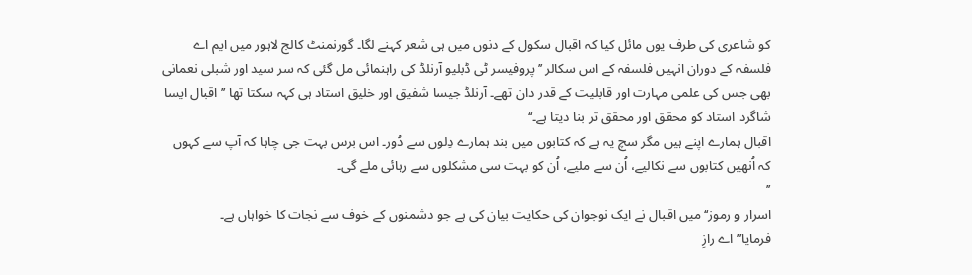کو شاعری کی طرف یوں مائل کیا کہ اقبال سکول کے دنوں میں ہی شعر کہنے لگا۔ گورنمنٹ کالج لاہور میں ایم اے فلسفہ کے دوران انہیں فلسفہ کے اس سکالر ’’پروفیسر ٹی ڈبلیو آرنلڈ کی راہنمائی مل گئی کہ سر سید اور شبلی نعمانی بھی جس کی علمی مہارت اور قابلیت کے قدر دان تھے۔ آرنلڈ جیسا شفیق اور خلیق استاد ہی کہہ سکتا تھا ’’اقبال ایسا شاگرد استاد کو محقق اور محقق تر بنا دیتا ہے۔‘‘
اقبال ہمارے اپنے ہیں مگر سچ یہ ہے کہ کتابوں میں بند ہمارے دِلوں سے دُور۔ اس برس بہت جی چاہا کہ آپ سے کہوں کہ اُنھیں کتابوں سے نکالیے، اُن سے ملیے، اُن کو بہت سی مشکلوں سے رہائی ملے گی۔
’’
اسرار و رموز‘‘ میں اقبال نے ایک نوجوان کی حکایت بیان کی ہے جو دشمنوں کے خوف سے نجات کا خواہاں ہے۔
فرمایا’’ اے رازِ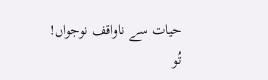حیات سے ناواقف نوجواں!
تُو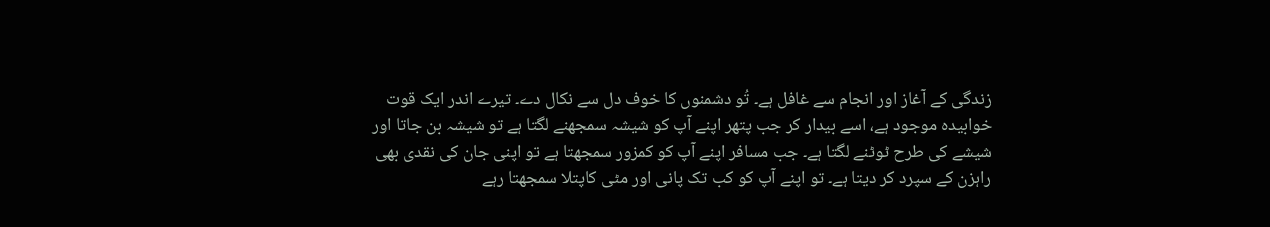زندگی کے آغاز اور انجام سے غافل ہے۔ تُو دشمنوں کا خوف دل سے نکال دے۔ تیرے اندر ایک قوت خوابیدہ موجود ہے، اسے بیدار کر جب پتھر اپنے آپ کو شیشہ سمجھنے لگتا ہے تو شیشہ بن جاتا اور شیشے کی طرح ٹوٹنے لگتا ہے۔ جب مسافر اپنے آپ کو کمزور سمجھتا ہے تو اپنی جان کی نقدی بھی راہزن کے سپرد کر دیتا ہے۔ تو اپنے آپ کو کب تک پانی اور مٹی کاپتلا سمجھتا رہے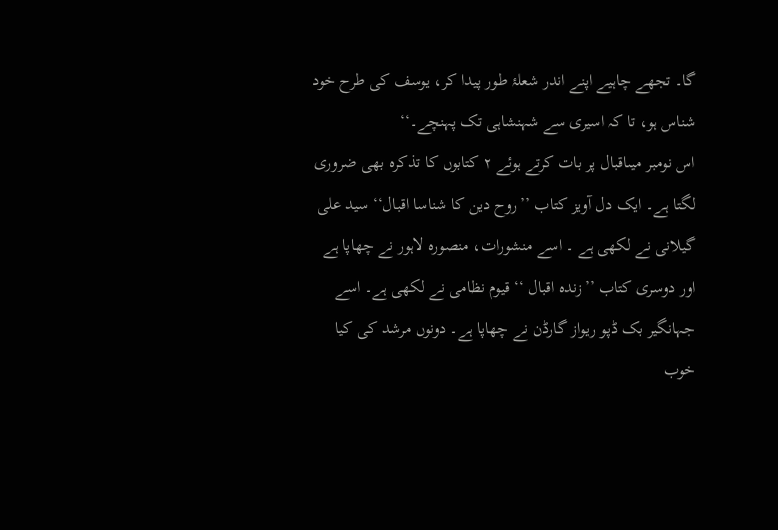گا۔ تجھے چاہیے اپنے اندر شعلۂ طور پیدا کر، یوسف کی طرح خود شناس ہو، تا کہ اسیری سے شہنشاہی تک پہنچے۔‘‘
اس نومبر میںاقبال پر بات کرتے ہوئے ۲ کتابوں کا تذکرہ بھی ضروری لگتا ہے۔ ایک دل آویز کتاب ’’روح دین کا شناسا اقبال‘‘ سید علی گیلانی نے لکھی ہے ۔ اسے منشورات، منصورہ لاہور نے چھاپا ہے اور دوسری کتاب ’’زندہ اقبال ‘‘ قیوم نظامی نے لکھی ہے۔ اسے جہانگیر بک ڈپو ریواز گارڈن نے چھاپا ہے۔ دونوں مرشد کی کیا خوب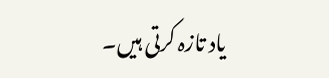یاد تازہ کرتی ہیں۔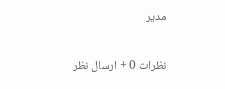مدیر

نظرات 0 + ارسال نظر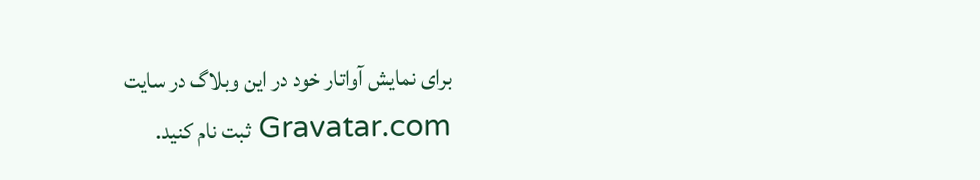برای نمایش آواتار خود در این وبلاگ در سایت Gravatar.com ثبت نام کنید.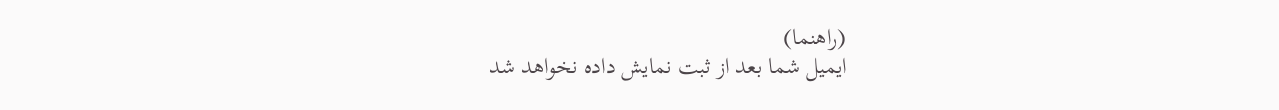(راهنما)
ایمیل شما بعد از ثبت نمایش داده نخواهد شد